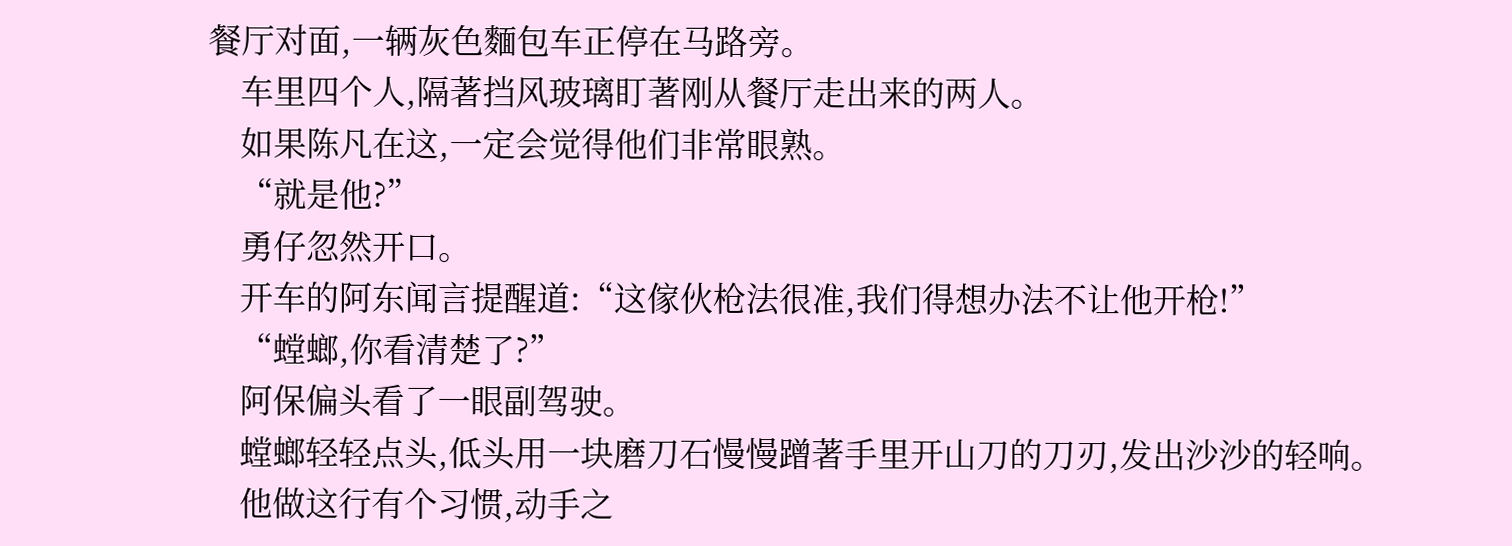餐厅对面,一辆灰色麵包车正停在马路旁。
    车里四个人,隔著挡风玻璃盯著刚从餐厅走出来的两人。
    如果陈凡在这,一定会觉得他们非常眼熟。
    “就是他?”
    勇仔忽然开口。
    开车的阿东闻言提醒道:“这傢伙枪法很准,我们得想办法不让他开枪!”
    “螳螂,你看清楚了?”
    阿保偏头看了一眼副驾驶。
    螳螂轻轻点头,低头用一块磨刀石慢慢蹭著手里开山刀的刀刃,发出沙沙的轻响。
    他做这行有个习惯,动手之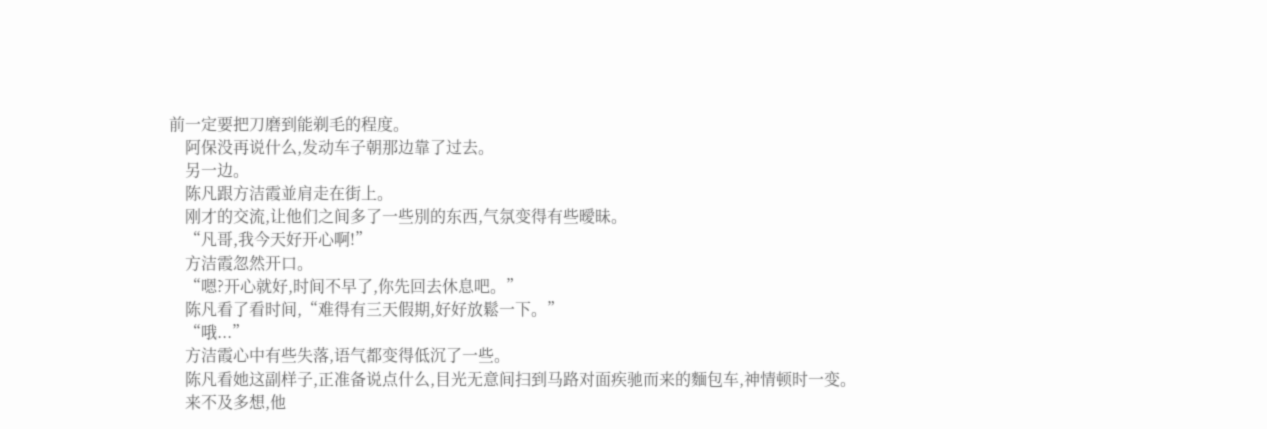前一定要把刀磨到能剃毛的程度。
    阿保没再说什么,发动车子朝那边靠了过去。
    另一边。
    陈凡跟方洁霞並肩走在街上。
    刚才的交流,让他们之间多了一些別的东西,气氛变得有些曖昧。
    “凡哥,我今天好开心啊!”
    方洁霞忽然开口。
    “嗯?开心就好,时间不早了,你先回去休息吧。”
    陈凡看了看时间,“难得有三天假期,好好放鬆一下。”
    “哦...”
    方洁霞心中有些失落,语气都变得低沉了一些。
    陈凡看她这副样子,正准备说点什么,目光无意间扫到马路对面疾驰而来的麵包车,神情顿时一变。
    来不及多想,他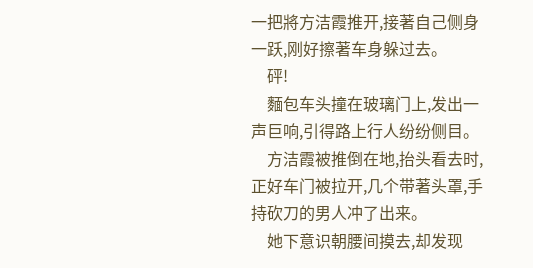一把將方洁霞推开,接著自己侧身一跃,刚好擦著车身躲过去。
    砰!
    麵包车头撞在玻璃门上,发出一声巨响,引得路上行人纷纷侧目。
    方洁霞被推倒在地,抬头看去时,正好车门被拉开,几个带著头罩,手持砍刀的男人冲了出来。
    她下意识朝腰间摸去,却发现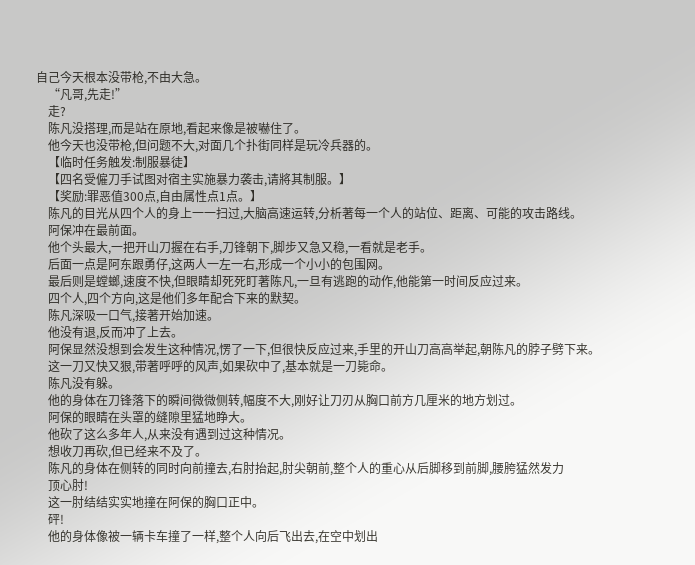自己今天根本没带枪,不由大急。
    “凡哥,先走!”
    走?
    陈凡没搭理,而是站在原地,看起来像是被嚇住了。
    他今天也没带枪,但问题不大,对面几个扑街同样是玩冷兵器的。
    【临时任务触发:制服暴徒】
    【四名受僱刀手试图对宿主实施暴力袭击,请將其制服。】
    【奖励:罪恶值300点,自由属性点1点。】
    陈凡的目光从四个人的身上一一扫过,大脑高速运转,分析著每一个人的站位、距离、可能的攻击路线。
    阿保冲在最前面。
    他个头最大,一把开山刀握在右手,刀锋朝下,脚步又急又稳,一看就是老手。
    后面一点是阿东跟勇仔,这两人一左一右,形成一个小小的包围网。
    最后则是螳螂,速度不快,但眼睛却死死盯著陈凡,一旦有逃跑的动作,他能第一时间反应过来。
    四个人,四个方向,这是他们多年配合下来的默契。
    陈凡深吸一口气,接著开始加速。
    他没有退,反而冲了上去。
    阿保显然没想到会发生这种情况,愣了一下,但很快反应过来,手里的开山刀高高举起,朝陈凡的脖子劈下来。
    这一刀又快又狠,带著呼呼的风声,如果砍中了,基本就是一刀毙命。
    陈凡没有躲。
    他的身体在刀锋落下的瞬间微微侧转,幅度不大,刚好让刀刃从胸口前方几厘米的地方划过。
    阿保的眼睛在头罩的缝隙里猛地睁大。
    他砍了这么多年人,从来没有遇到过这种情况。
    想收刀再砍,但已经来不及了。
    陈凡的身体在侧转的同时向前撞去,右肘抬起,肘尖朝前,整个人的重心从后脚移到前脚,腰胯猛然发力
    顶心肘!
    这一肘结结实实地撞在阿保的胸口正中。
    砰!
    他的身体像被一辆卡车撞了一样,整个人向后飞出去,在空中划出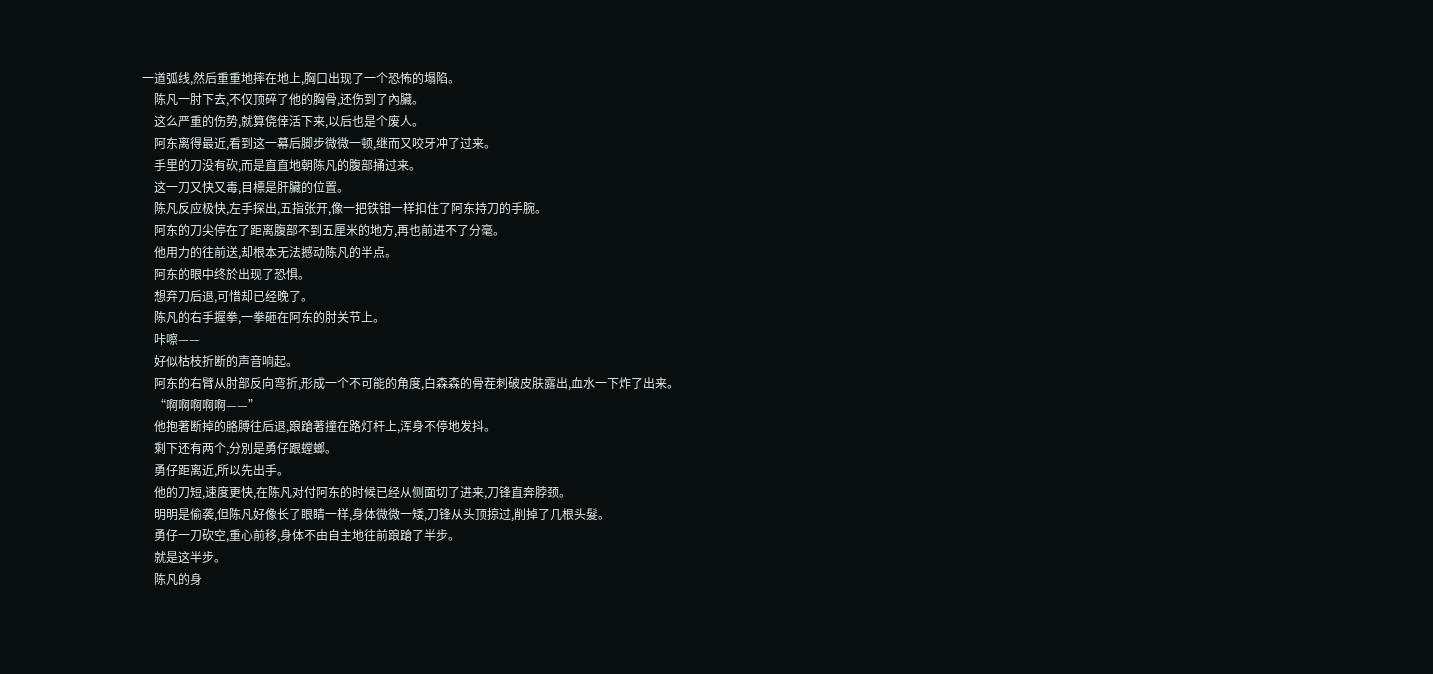一道弧线,然后重重地摔在地上,胸口出现了一个恐怖的塌陷。
    陈凡一肘下去,不仅顶碎了他的胸骨,还伤到了內臟。
    这么严重的伤势,就算侥倖活下来,以后也是个废人。
    阿东离得最近,看到这一幕后脚步微微一顿,继而又咬牙冲了过来。
    手里的刀没有砍,而是直直地朝陈凡的腹部捅过来。
    这一刀又快又毒,目標是肝臟的位置。
    陈凡反应极快,左手探出,五指张开,像一把铁钳一样扣住了阿东持刀的手腕。
    阿东的刀尖停在了距离腹部不到五厘米的地方,再也前进不了分毫。
    他用力的往前送,却根本无法撼动陈凡的半点。
    阿东的眼中终於出现了恐惧。
    想弃刀后退,可惜却已经晚了。
    陈凡的右手握拳,一拳砸在阿东的肘关节上。
    咔嚓——
    好似枯枝折断的声音响起。
    阿东的右臂从肘部反向弯折,形成一个不可能的角度,白森森的骨茬刺破皮肤露出,血水一下炸了出来。
    “啊啊啊啊啊——”
    他抱著断掉的胳膊往后退,踉蹌著撞在路灯杆上,浑身不停地发抖。
    剩下还有两个,分別是勇仔跟螳螂。
    勇仔距离近,所以先出手。
    他的刀短,速度更快,在陈凡对付阿东的时候已经从侧面切了进来,刀锋直奔脖颈。
    明明是偷袭,但陈凡好像长了眼睛一样,身体微微一矮,刀锋从头顶掠过,削掉了几根头髮。
    勇仔一刀砍空,重心前移,身体不由自主地往前踉蹌了半步。
    就是这半步。
    陈凡的身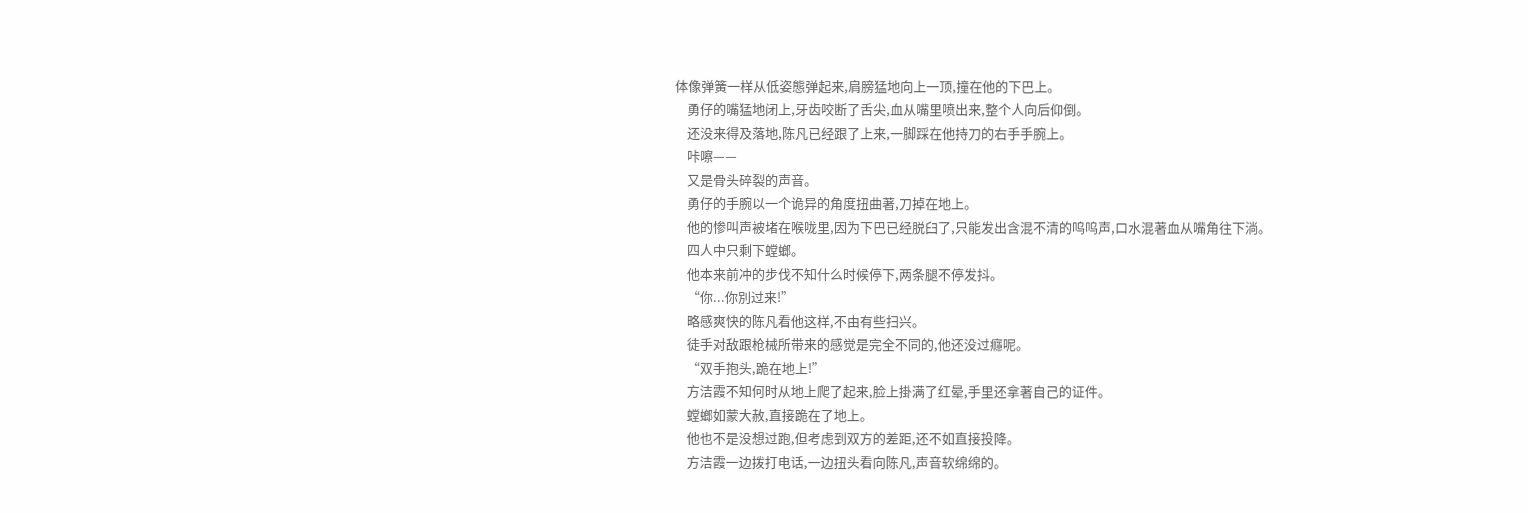体像弹簧一样从低姿態弹起来,肩膀猛地向上一顶,撞在他的下巴上。
    勇仔的嘴猛地闭上,牙齿咬断了舌尖,血从嘴里喷出来,整个人向后仰倒。
    还没来得及落地,陈凡已经跟了上来,一脚踩在他持刀的右手手腕上。
    咔嚓——
    又是骨头碎裂的声音。
    勇仔的手腕以一个诡异的角度扭曲著,刀掉在地上。
    他的惨叫声被堵在喉咙里,因为下巴已经脱臼了,只能发出含混不清的呜呜声,口水混著血从嘴角往下淌。
    四人中只剩下螳螂。
    他本来前冲的步伐不知什么时候停下,两条腿不停发抖。
    “你...你別过来!”
    略感爽快的陈凡看他这样,不由有些扫兴。
    徒手对敌跟枪械所带来的感觉是完全不同的,他还没过癮呢。
    “双手抱头,跪在地上!”
    方洁霞不知何时从地上爬了起来,脸上掛满了红晕,手里还拿著自己的证件。
    螳螂如蒙大赦,直接跪在了地上。
    他也不是没想过跑,但考虑到双方的差距,还不如直接投降。
    方洁霞一边拨打电话,一边扭头看向陈凡,声音软绵绵的。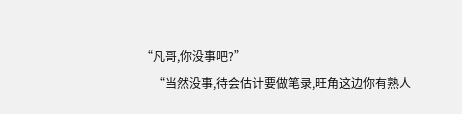“凡哥,你没事吧?”
    “当然没事,待会估计要做笔录,旺角这边你有熟人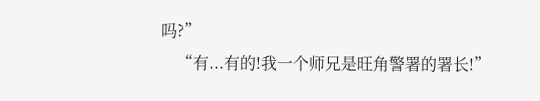吗?”
    “有...有的!我一个师兄是旺角警署的署长!”